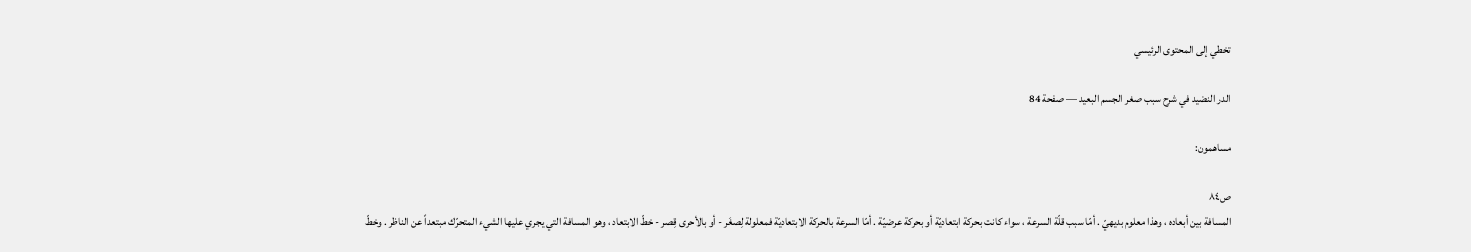تخطي إلى المحتوى الرئيسي

الدر النضيد في شرح سبب صغر الجسم البعيد — صفحة 84

مساهمون:

ص٨٤
المسافة بين أبعاده ، وهذا معلوم بديهيّ . أمّا سبب قلّة السرعة ، سواء كانت بحركة ابتعاديّة أو بحركة عرضيّة . أمّا السرعة بالحركة الابتعاديّة فمعلولة لِصغَر - أو بالأحرى قِصر - خطّ الابتعاد ، وهو المسافة التي يجري عليها الشيء المتحرّك مبتعداً عن الناظر . وخطّ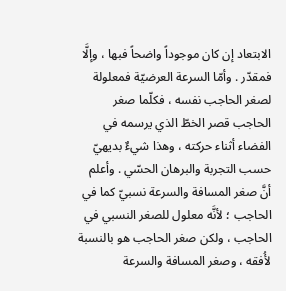الابتعاد إن كان موجوداً واضحاً فبها ، وإلَّا فمقدّر . وأمّا السرعة العرضيّة فمعلولة لصغر الحاجب نفسه ، فكلّما صغر الحاجب قصر الخطّ الذي يرسمه في الفضاء أثناء حركته ، وهذا شيءٌ بديهيّ حسب التجربة والبرهان الحسّي . وأعلم أنَّ صغر المسافة والسرعة نسبيّ كما في الحاجب ؛ لأنَّه معلول للصغر النسبي في الحاجب ، ولكن صغر الحاجب هو بالنسبة لأُفقه ، وصغر المسافة والسرعة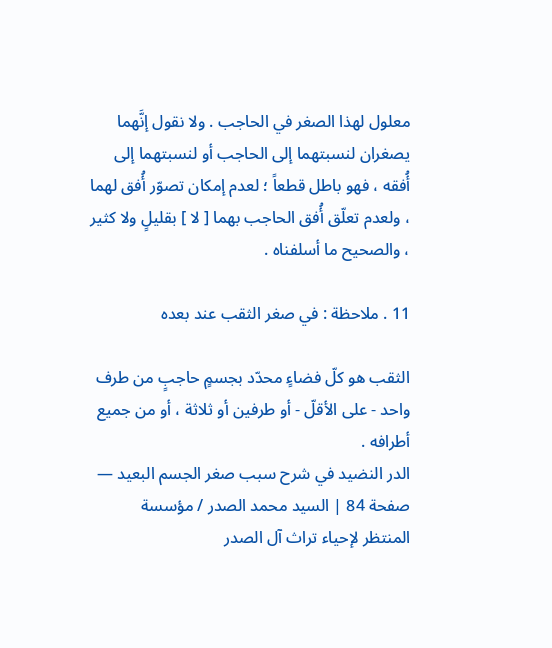معلول لهذا الصغر في الحاجب . ولا نقول إنَّهما يصغران لنسبتهما إلى الحاجب أو لنسبتهما إلى أُفقه ، فهو باطل قطعاً ؛ لعدم إمكان تصوّر أُفق لهما ، ولعدم تعلّق أُفق الحاجب بهما [ لا ] بقليلٍ ولا كثير ، والصحيح ما أسلفناه .

11 . ملاحظة : في صغر الثقب عند بعده

الثقب هو كلّ فضاءٍ محدّد بجسمٍ حاجبٍ من طرف واحد - على الأقلّ - أو طرفين أو ثلاثة ، أو من جميع أطرافه .
الدر النضيد في شرح سبب صغر الجسم البعيد — صفحة 84 | السيد محمد الصدر / مؤسسة المنتظر لإحياء تراث آل الصدر